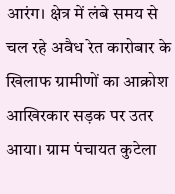आरंग। क्षेत्र में लंबे समय से चल रहे अवैध रेत कारोबार के खिलाफ ग्रामीणों का आक्रोश आखिरकार सड़क पर उतर आया। ग्राम पंचायत कुटेला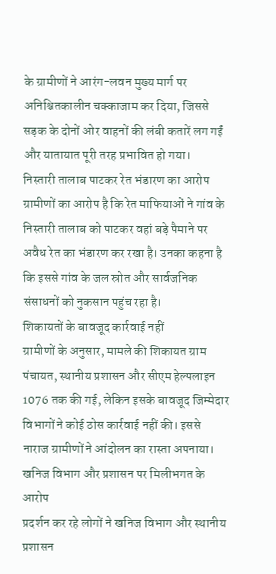के ग्रामीणों ने आरंग-लवन मुख्य मार्ग पर अनिश्चितकालीन चक्काजाम कर दिया, जिससे सड़क के दोनों ओर वाहनों की लंबी कतारें लग गईं और यातायात पूरी तरह प्रभावित हो गया।
निस्तारी तालाब पाटकर रेत भंडारण का आरोप
ग्रामीणों का आरोप है कि रेत माफियाओं ने गांव के निस्तारी तालाब को पाटकर वहां बड़े पैमाने पर अवैध रेत का भंडारण कर रखा है। उनका कहना है कि इससे गांव के जल स्रोत और सार्वजनिक संसाधनों को नुकसान पहुंच रहा है।
शिकायतों के बावजूद कार्रवाई नहीं
ग्रामीणों के अनुसार, मामले की शिकायत ग्राम पंचायत, स्थानीय प्रशासन और सीएम हेल्पलाइन 1076 तक की गई, लेकिन इसके बावजूद जिम्मेदार विभागों ने कोई ठोस कार्रवाई नहीं की। इससे नाराज ग्रामीणों ने आंदोलन का रास्ता अपनाया।
खनिज विभाग और प्रशासन पर मिलीभगत के आरोप
प्रदर्शन कर रहे लोगों ने खनिज विभाग और स्थानीय प्रशासन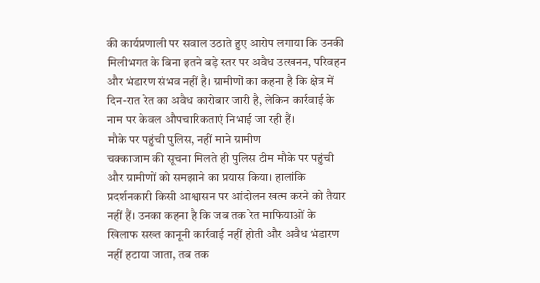की कार्यप्रणाली पर सवाल उठाते हुए आरोप लगाया कि उनकी मिलीभगत के बिना इतने बड़े स्तर पर अवैध उत्खनन, परिवहन और भंडारण संभव नहीं है। ग्रामीणों का कहना है कि क्षेत्र में दिन-रात रेत का अवैध कारोबार जारी है, लेकिन कार्रवाई के नाम पर केवल औपचारिकताएं निभाई जा रही हैं।
मौके पर पहुंची पुलिस, नहीं माने ग्रामीण
चक्काजाम की सूचना मिलते ही पुलिस टीम मौके पर पहुंची और ग्रामीणों को समझाने का प्रयास किया। हालांकि प्रदर्शनकारी किसी आश्वासन पर आंदोलन खत्म करने को तैयार नहीं हैं। उनका कहना है कि जब तक रेत माफियाओं के खिलाफ सख्त कानूनी कार्रवाई नहीं होती और अवैध भंडारण नहीं हटाया जाता, तब तक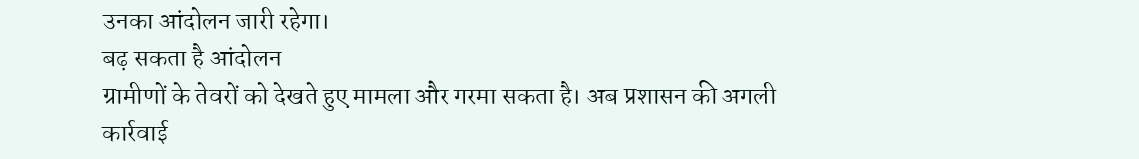उनका आंदोलन जारी रहेगा।
बढ़ सकता है आंदोलन
ग्रामीणों के तेवरों को देखते हुए मामला और गरमा सकता है। अब प्रशासन की अगली कार्रवाई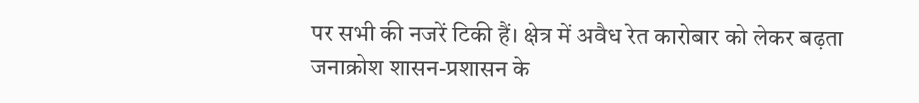पर सभी की नजरें टिकी हैं। क्षेत्र में अवैध रेत कारोबार को लेकर बढ़ता जनाक्रोश शासन-प्रशासन के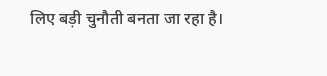लिए बड़ी चुनौती बनता जा रहा है।